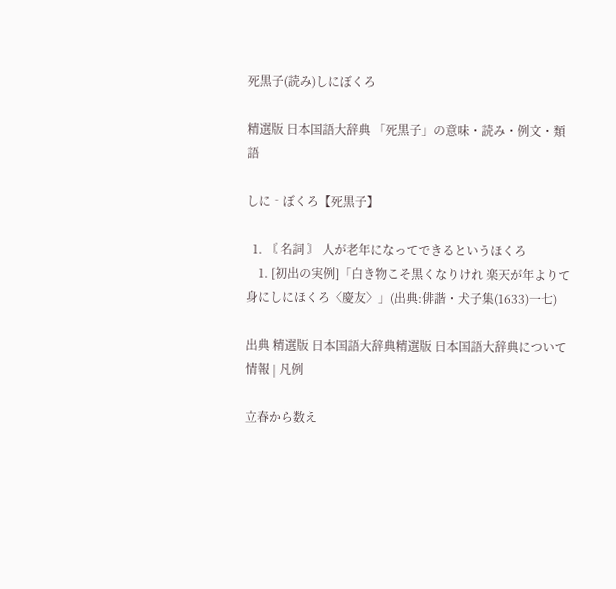死黒子(読み)しにぼくろ

精選版 日本国語大辞典 「死黒子」の意味・読み・例文・類語

しに‐ぼくろ【死黒子】

  1. 〘 名詞 〙 人が老年になってできるというほくろ
    1. [初出の実例]「白き物こそ黒くなりけれ 楽天が年よりて身にしにほくろ〈慶友〉」(出典:俳諧・犬子集(1633)一七)

出典 精選版 日本国語大辞典精選版 日本国語大辞典について 情報 | 凡例

立春から数え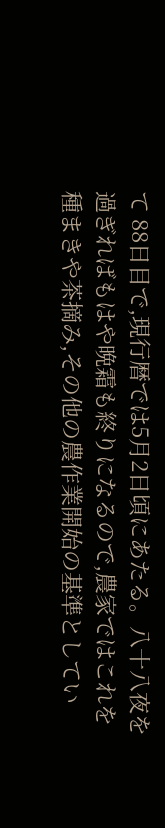て 88日目で,現行暦では5月2日頃にあたる。八十八夜を過ぎればもはや晩霜も終りになるので,農家ではこれを種まきや茶摘み,その他の農作業開始の基準としてい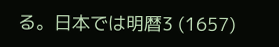る。日本では明暦3 (1657)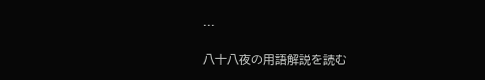...

八十八夜の用語解説を読む